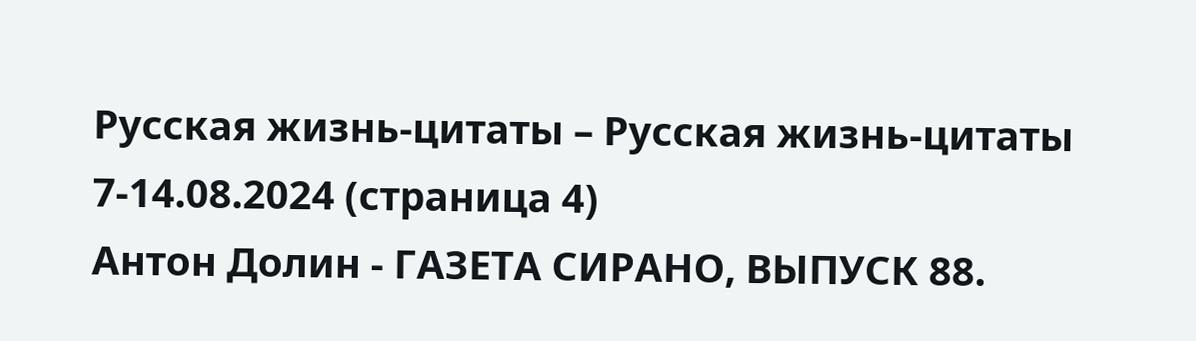Русская жизнь-цитаты – Русская жизнь-цитаты 7-14.08.2024 (страница 4)
Антон Долин - ГАЗЕТА СИРАНО, ВЫПУСК 88.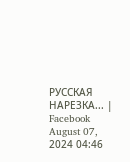РУССКАЯ НАРЕЗКА... | Facebook
August 07, 2024 04:46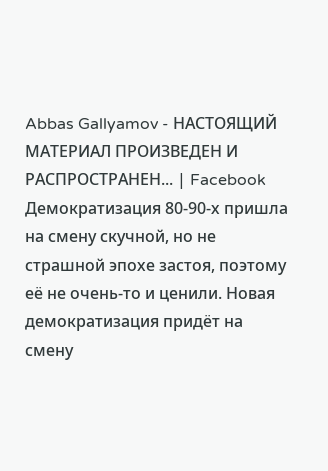Abbas Gallyamov - НАСТОЯЩИЙ МАТЕРИАЛ ПРОИЗВЕДЕН И РАСПРОСТРАНЕН... | Facebook
Демократизация 80-90-х пришла на смену скучной, но не страшной эпохе застоя, поэтому её не очень-то и ценили. Новая демократизация придёт на смену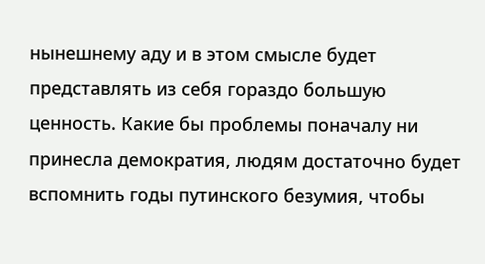нынешнему аду и в этом смысле будет представлять из себя гораздо большую ценность. Какие бы проблемы поначалу ни принесла демократия, людям достаточно будет вспомнить годы путинского безумия, чтобы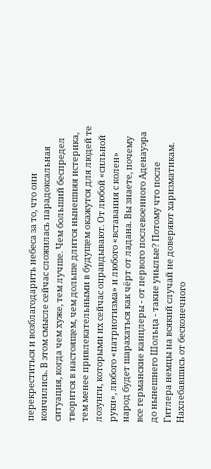перекреститься и возблагодарить небеса за то, что они кончились. В этом смысле сейчас сложилась парадоксальная ситуация, когда чем хуже, тем лучше. Чем больший беспредел творится в настоящем, чем дольше длится нынешняя истерика, тем менее привлекательными в будущем окажутся для людей те лозунги, которыми их сейчас оправдывают. От любой «сильной руки», любого «патриотизма» и любого «вставания с колен» народ будет шарахаться как чёрт от ладана. Вы знаете, почему все германские канцлеры - от первого послевоенного Аденауэра до нынешнего Шольца - такие унылые? Потому что после Гитлера немцы на всякий случай не доверяют харизматикам. Нахлебавшись от бесконечного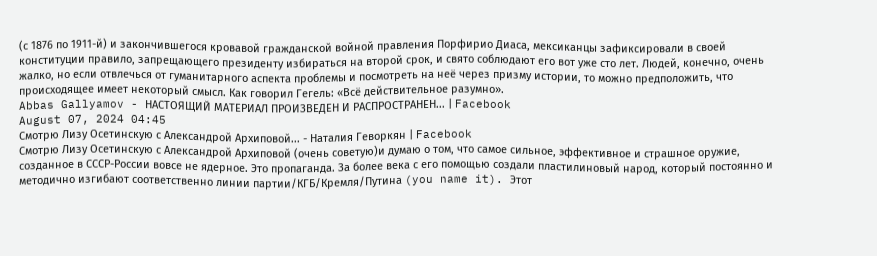(с 1876 по 1911-й) и закончившегося кровавой гражданской войной правления Порфирио Диаса, мексиканцы зафиксировали в своей конституции правило, запрещающего президенту избираться на второй срок, и свято соблюдают его вот уже сто лет. Людей, конечно, очень жалко, но если отвлечься от гуманитарного аспекта проблемы и посмотреть на неё через призму истории, то можно предположить, что происходящее имеет некоторый смысл. Как говорил Гегель: «Всё действительное разумно».
Abbas Gallyamov - НАСТОЯЩИЙ МАТЕРИАЛ ПРОИЗВЕДЕН И РАСПРОСТРАНЕН... | Facebook
August 07, 2024 04:45
Смотрю Лизу Осетинскую с Александрой Архиповой... - Наталия Геворкян | Facebook
Смотрю Лизу Осетинскую с Александрой Архиповой (очень советую)и думаю о том, что самое сильное, эффективное и страшное оружие, созданное в СССР-России вовсе не ядерное. Это пропаганда. За более века с его помощью создали пластилиновый народ, который постоянно и методично изгибают соответственно линии партии/КГБ/Кремля/Путина (you name it). Этот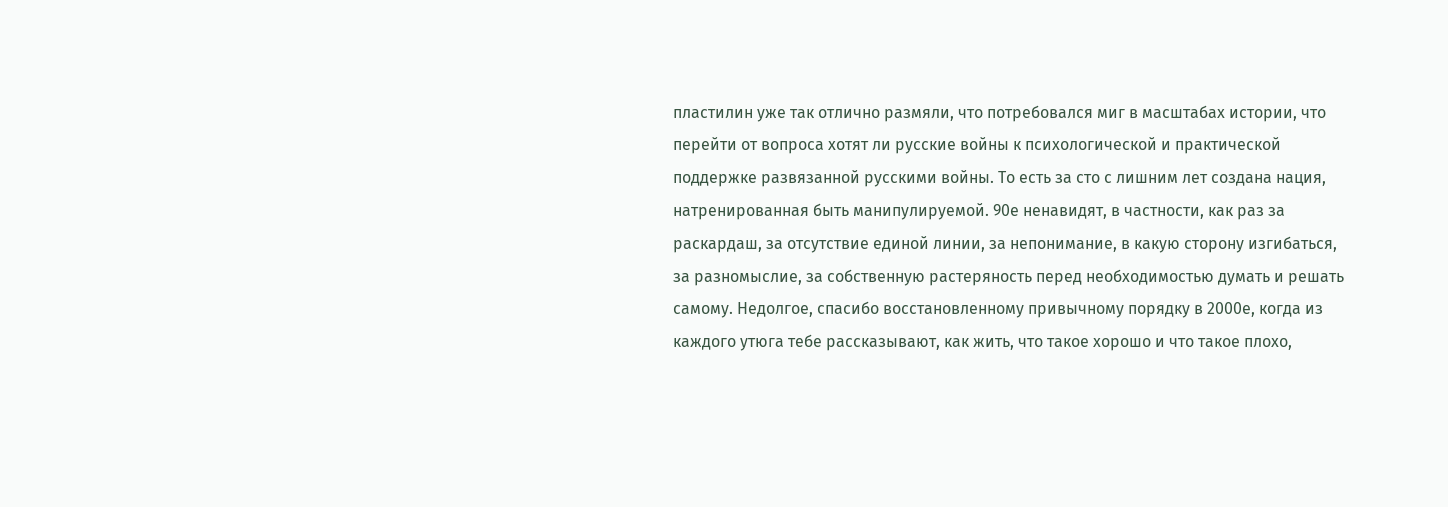пластилин уже так отлично размяли, что потребовался миг в масштабах истории, что перейти от вопроса хотят ли русские войны к психологической и практической поддержке развязанной русскими войны. То есть за сто с лишним лет создана нация, натренированная быть манипулируемой. 90е ненавидят, в частности, как раз за раскардаш, за отсутствие единой линии, за непонимание, в какую сторону изгибаться, за разномыслие, за собственную растеряность перед необходимостью думать и решать самому. Недолгое, спасибо восстановленному привычному порядку в 2000е, когда из каждого утюга тебе рассказывают, как жить, что такое хорошо и что такое плохо,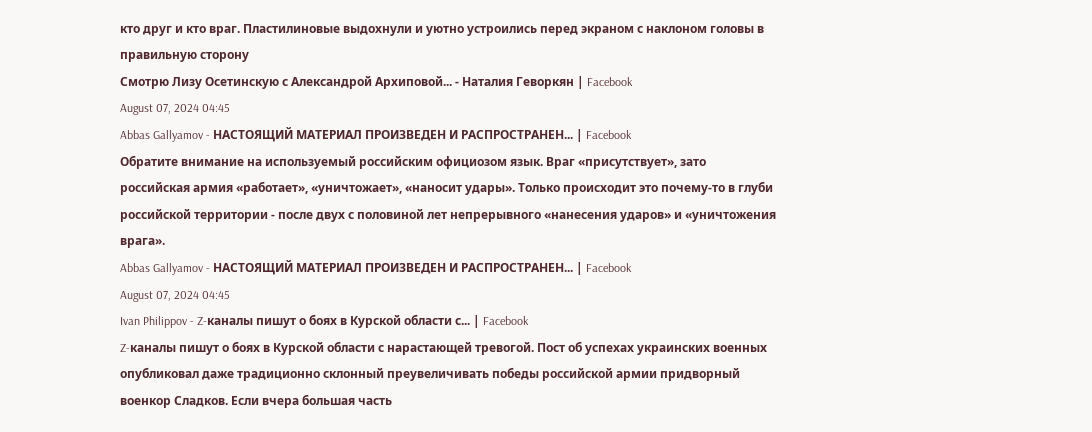кто друг и кто враг. Пластилиновые выдохнули и уютно устроились перед экраном с наклоном головы в правильную сторону
Смотрю Лизу Осетинскую с Александрой Архиповой... - Наталия Геворкян | Facebook
August 07, 2024 04:45
Abbas Gallyamov - НАСТОЯЩИЙ МАТЕРИАЛ ПРОИЗВЕДЕН И РАСПРОСТРАНЕН... | Facebook
Обратите внимание на используемый российским официозом язык. Враг «присутствует», зато российская армия «работает», «уничтожает», «наносит удары». Только происходит это почему-то в глуби российской территории - после двух с половиной лет непрерывного «нанесения ударов» и «уничтожения врага».
Abbas Gallyamov - НАСТОЯЩИЙ МАТЕРИАЛ ПРОИЗВЕДЕН И РАСПРОСТРАНЕН... | Facebook
August 07, 2024 04:45
Ivan Philippov - Z-каналы пишут о боях в Курской области с... | Facebook
Z-каналы пишут о боях в Курской области с нарастающей тревогой. Пост об успехах украинских военных опубликовал даже традиционно склонный преувеличивать победы российской армии придворный военкор Сладков. Если вчера большая часть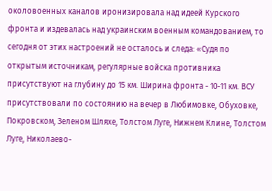околовоенных каналов иронизировала над идеей Курского фронта и издевалась над украинским военным командованием, то сегодня от этих настроений не осталось и следа: «Судя по открытым источникам, регулярные войска противника присутствуют на глубину до 15 км. Ширина фронта - 10-11 км. ВСУ присутствовали по состоянию на вечер в Любимовке, Обуховке, Покровском, Зеленом Шляхе, Толстом Луге, Нижнем Клине, Толстом Луге, Николаево-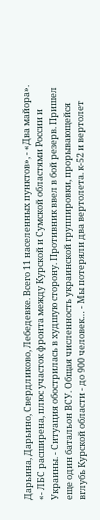Дарьина, Дарьино, Свердликово, Лебедевке. Всего 11 населенных пунктов», - «Два майора». «- ЛБС расширена, плюс участок фронта между Курской и Сумской областями России и Украины. - Ситуация обострилась в худшую сторону. Противник ввел в бой резерв. Пришел еще один батальон ВСУ. Общая численность украинской группировки, прорывающейся вглубь Курской области - до 900 человек… - Мы потеряли два вертолета. к-52 и вертолет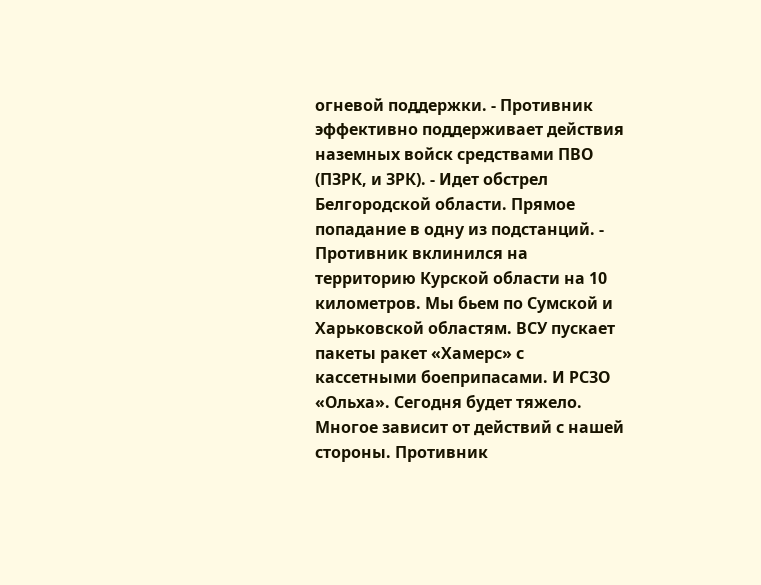огневой поддержки. - Противник эффективно поддерживает действия наземных войск средствами ПВО (ПЗРК, и ЗРК). - Идет обстрел Белгородской области. Прямое попадание в одну из подстанций. - Противник вклинился на территорию Курской области на 10 километров. Мы бьем по Сумской и Харьковской областям. ВСУ пускает пакеты ракет «Хамерс» с кассетными боеприпасами. И РСЗО «Ольха». Сегодня будет тяжело. Многое зависит от действий с нашей стороны. Противник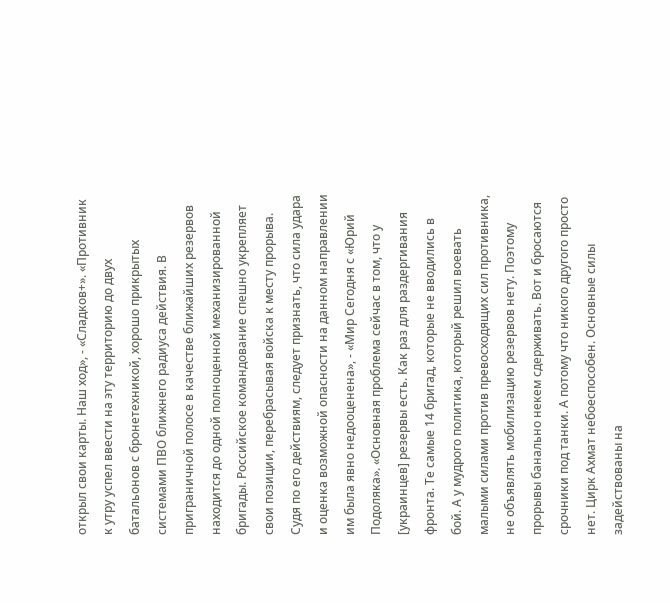открыл свои карты. Наш ход», - «Сладков+». «Противник к утру успел ввести на эту территорию до двух батальонов с бронетехникой, хорошо прикрытых системами ПВО ближнего радиуса действия. В приграничной полосе в качестве ближайших резервов находится до одной полноценной механизированной бригады. Российское командование спешно укрепляет свои позиции, перебрасывая войска к месту прорыва. Судя по его действиям, следует признать, что сила удара и оценка возможной опасности на данном направлении им была явно недооценена», - «Мир Сегодня с «Юрий Подоляка». «Основная проблема сейчас в том, что у [украинцев] резервы есть. Как раз для раздергивания фронта. Те самые 14 бригад, которые не вводились в бой. А у мудрого политика, который решил воевать малыми силами против превосходящих сил противника, не объявлять мобилизацию резервов нету. Поэтому прорывы банально некем сдерживать. Вот и бросаются срочники под танки. А потому что никого другого просто нет. Цирк Ахмат небоеспособен. Основные силы задействованы на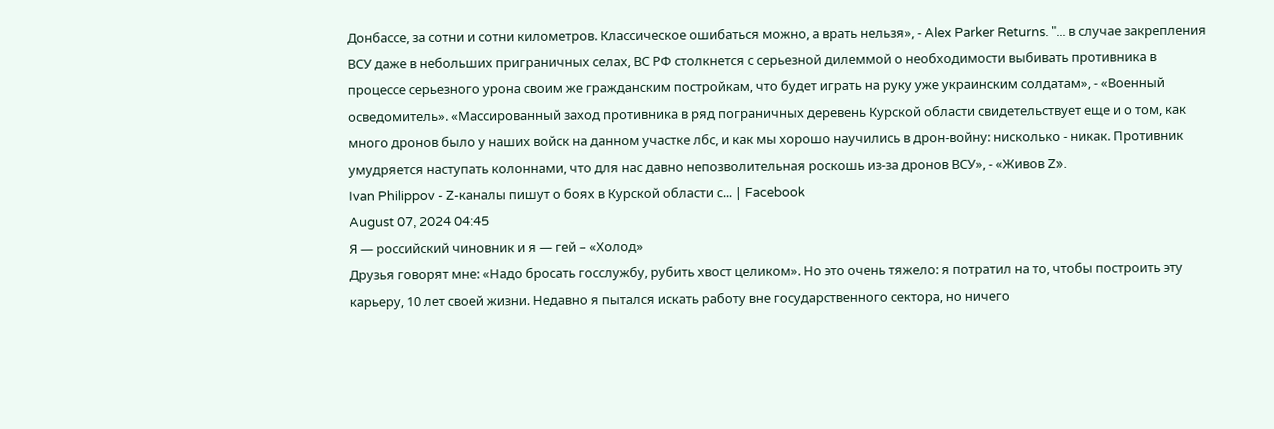Донбассе, за сотни и сотни километров. Классическое ошибаться можно, а врать нельзя», - Alex Parker Returns. "... в случае закрепления ВСУ даже в небольших приграничных селах, ВС РФ столкнется с серьезной дилеммой о необходимости выбивать противника в процессе серьезного урона своим же гражданским постройкам, что будет играть на руку уже украинским солдатам», - «Военный осведомитель». «Массированный заход противника в ряд пограничных деревень Курской области свидетельствует еще и о том, как много дронов было у наших войск на данном участке лбс, и как мы хорошо научились в дрон-войну: нисколько - никак. Противник умудряется наступать колоннами, что для нас давно непозволительная роскошь из-за дронов ВСУ», - «Живов Z».
Ivan Philippov - Z-каналы пишут о боях в Курской области с... | Facebook
August 07, 2024 04:45
Я — российский чиновник и я — гей – «Холод»
Друзья говорят мне: «Надо бросать госслужбу, рубить хвост целиком». Но это очень тяжело: я потратил на то, чтобы построить эту карьеру, 10 лет своей жизни. Недавно я пытался искать работу вне государственного сектора, но ничего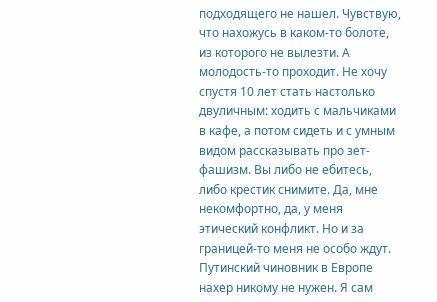подходящего не нашел. Чувствую, что нахожусь в каком-то болоте, из которого не вылезти. А молодость-то проходит. Не хочу спустя 10 лет стать настолько двуличным: ходить с мальчиками в кафе, а потом сидеть и с умным видом рассказывать про зет-фашизм. Вы либо не ебитесь, либо крестик снимите. Да, мне некомфортно, да, у меня этический конфликт. Но и за границей-то меня не особо ждут. Путинский чиновник в Европе нахер никому не нужен. Я сам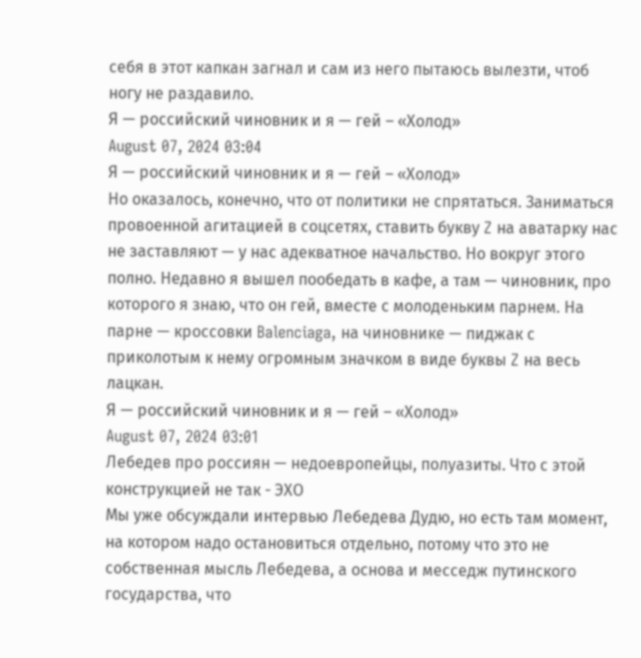себя в этот капкан загнал и сам из него пытаюсь вылезти, чтоб ногу не раздавило.
Я — российский чиновник и я — гей – «Холод»
August 07, 2024 03:04
Я — российский чиновник и я — гей – «Холод»
Но оказалось, конечно, что от политики не спрятаться. Заниматься провоенной агитацией в соцсетях, ставить букву Z на аватарку нас не заставляют — у нас адекватное начальство. Но вокруг этого полно. Недавно я вышел пообедать в кафе, а там — чиновник, про которого я знаю, что он гей, вместе с молоденьким парнем. На парне — кроссовки Balenciaga, на чиновнике — пиджак с приколотым к нему огромным значком в виде буквы Z на весь лацкан.
Я — российский чиновник и я — гей – «Холод»
August 07, 2024 03:01
Лебедев про россиян — недоевропейцы, полуазиты. Что с этой конструкцией не так - ЭХО
Мы уже обсуждали интервью Лебедева Дудю, но есть там момент, на котором надо остановиться отдельно, потому что это не собственная мысль Лебедева, а основа и месседж путинского государства, что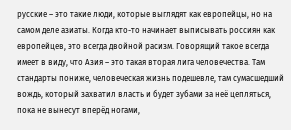русские – это такие люди, которые выглядят как европейцы, но на самом деле азиаты. Когда кто-то начинает выписывать россиян как европейцев, это всегда двойной расизм. Говорящий такое всегда имеет в виду, что Азия – это такая вторая лига человечества. Там стандарты пониже, человеческая жизнь подешевле, там сумасшедший вождь, который захватил власть и будет зубами за неё цепляться, пока не вынесут вперёд ногами,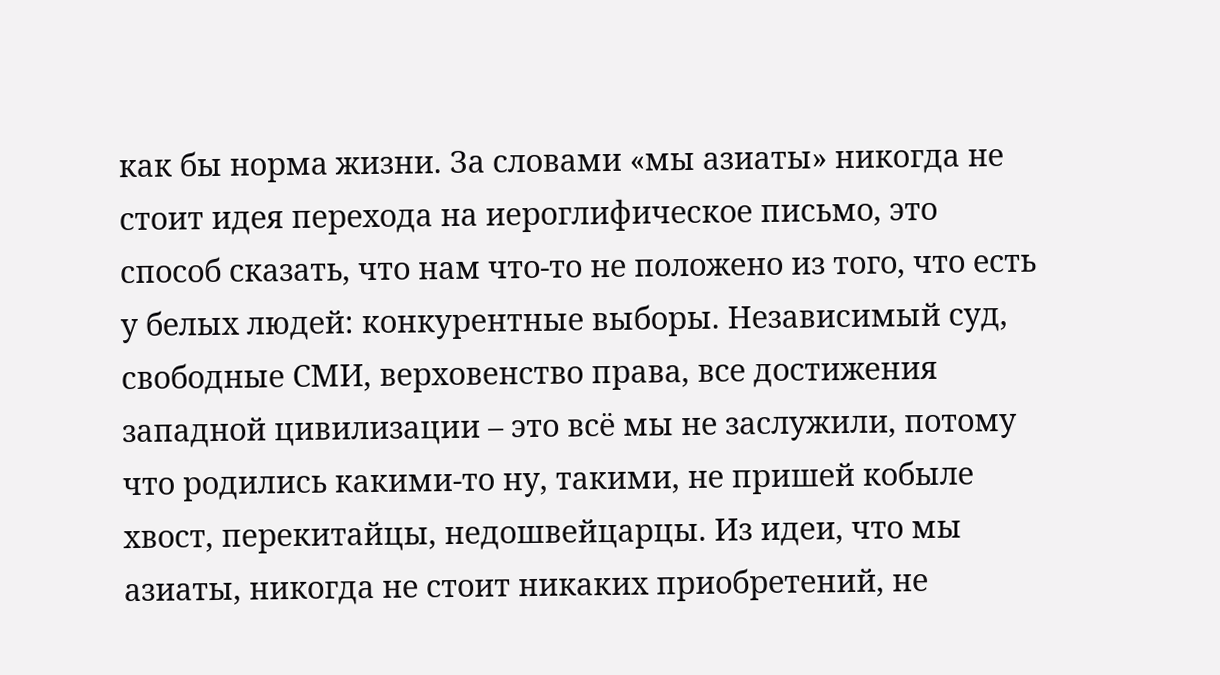как бы норма жизни. За словами «мы азиаты» никогда не стоит идея перехода на иероглифическое письмо, это способ сказать, что нам что-то не положено из того, что есть у белых людей: конкурентные выборы. Независимый суд, свободные СМИ, верховенство права, все достижения западной цивилизации – это всё мы не заслужили, потому что родились какими-то ну, такими, не пришей кобыле хвост, перекитайцы, недошвейцарцы. Из идеи, что мы азиаты, никогда не стоит никаких приобретений, не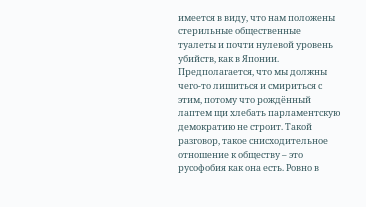имеется в виду, что нам положены стерильные общественные туалеты и почти нулевой уровень убийств, как в Японии. Предполагается, что мы должны чего-то лишиться и смириться с этим, потому что рождённый лаптем щи хлебать парламентскую демократию не строит. Такой разговор, такое снисходительное отношение к обществу – это русофобия как она есть. Ровно в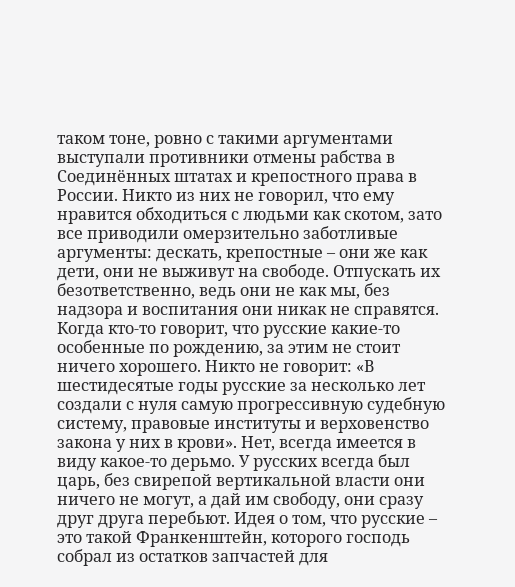таком тоне, ровно с такими аргументами выступали противники отмены рабства в Соединённых штатах и крепостного права в России. Никто из них не говорил, что ему нравится обходиться с людьми как скотом, зато все приводили омерзительно заботливые аргументы: дескать, крепостные – они же как дети, они не выживут на свободе. Отпускать их безответственно, ведь они не как мы, без надзора и воспитания они никак не справятся. Когда кто-то говорит, что русские какие-то особенные по рождению, за этим не стоит ничего хорошего. Никто не говорит: «В шестидесятые годы русские за несколько лет создали с нуля самую прогрессивную судебную систему, правовые институты и верховенство закона у них в крови». Нет, всегда имеется в виду какое-то дерьмо. У русских всегда был царь, без свирепой вертикальной власти они ничего не могут, а дай им свободу, они сразу друг друга перебьют. Идея о том, что русские – это такой Франкенштейн, которого господь собрал из остатков запчастей для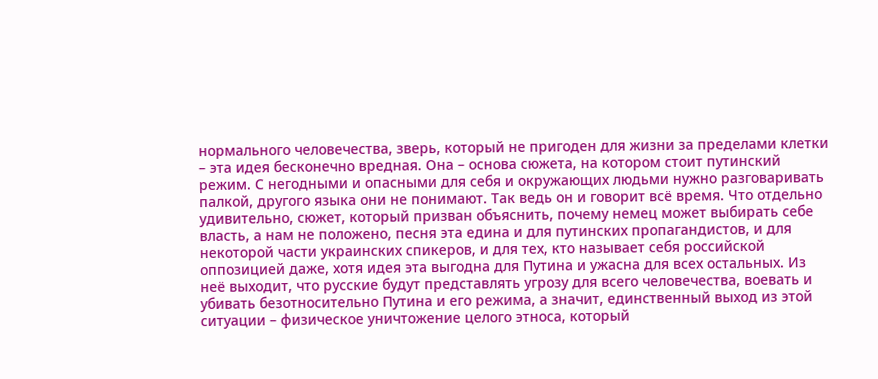нормального человечества, зверь, который не пригоден для жизни за пределами клетки – эта идея бесконечно вредная. Она – основа сюжета, на котором стоит путинский режим. С негодными и опасными для себя и окружающих людьми нужно разговаривать палкой, другого языка они не понимают. Так ведь он и говорит всё время. Что отдельно удивительно, сюжет, который призван объяснить, почему немец может выбирать себе власть, а нам не положено, песня эта едина и для путинских пропагандистов, и для некоторой части украинских спикеров, и для тех, кто называет себя российской оппозицией даже, хотя идея эта выгодна для Путина и ужасна для всех остальных. Из неё выходит, что русские будут представлять угрозу для всего человечества, воевать и убивать безотносительно Путина и его режима, а значит, единственный выход из этой ситуации – физическое уничтожение целого этноса, который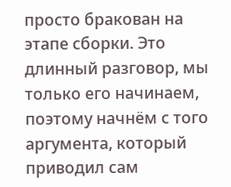просто бракован на этапе сборки. Это длинный разговор, мы только его начинаем, поэтому начнём с того аргумента, который приводил сам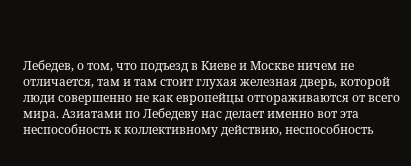Лебедев, о том, что подъезд в Киеве и Москве ничем не отличается, там и там стоит глухая железная дверь, которой люди совершенно не как европейцы отгораживаются от всего мира. Азиатами по Лебедеву нас делает именно вот эта неспособность к коллективному действию, неспособность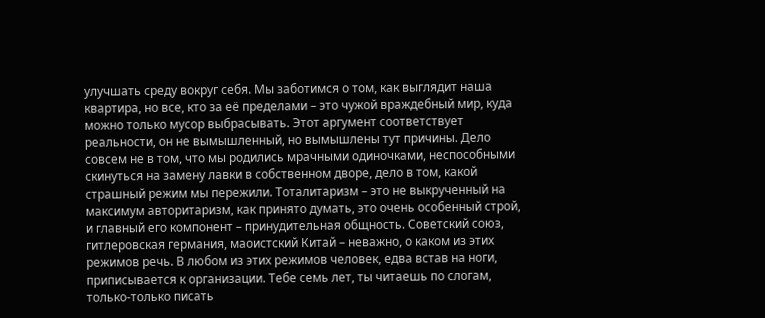улучшать среду вокруг себя. Мы заботимся о том, как выглядит наша квартира, но все, кто за её пределами – это чужой враждебный мир, куда можно только мусор выбрасывать. Этот аргумент соответствует реальности, он не вымышленный, но вымышлены тут причины. Дело совсем не в том, что мы родились мрачными одиночками, неспособными скинуться на замену лавки в собственном дворе, дело в том, какой страшный режим мы пережили. Тоталитаризм – это не выкрученный на максимум авторитаризм, как принято думать, это очень особенный строй, и главный его компонент – принудительная общность. Советский союз, гитлеровская германия, маоистский Китай – неважно, о каком из этих режимов речь. В любом из этих режимов человек, едва встав на ноги, приписывается к организации. Тебе семь лет, ты читаешь по слогам, только-только писать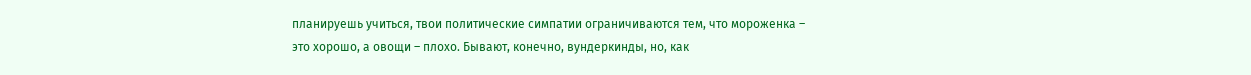планируешь учиться, твои политические симпатии ограничиваются тем, что мороженка – это хорошо, а овощи – плохо. Бывают, конечно, вундеркинды, но, как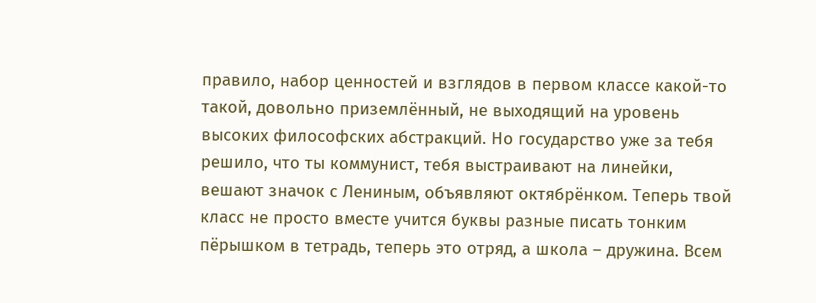правило, набор ценностей и взглядов в первом классе какой-то такой, довольно приземлённый, не выходящий на уровень высоких философских абстракций. Но государство уже за тебя решило, что ты коммунист, тебя выстраивают на линейки, вешают значок с Лениным, объявляют октябрёнком. Теперь твой класс не просто вместе учится буквы разные писать тонким пёрышком в тетрадь, теперь это отряд, а школа – дружина. Всем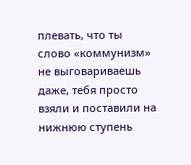плевать, что ты слово «коммунизм» не выговариваешь даже, тебя просто взяли и поставили на нижнюю ступень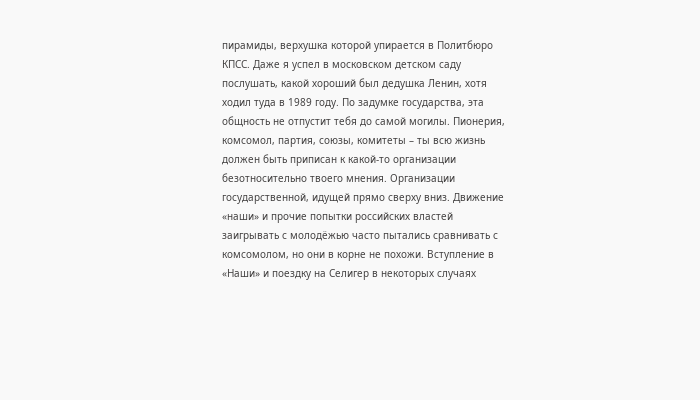пирамиды, верхушка которой упирается в Политбюро КПСС. Даже я успел в московском детском саду послушать, какой хороший был дедушка Ленин, хотя ходил туда в 1989 году. По задумке государства, эта общность не отпустит тебя до самой могилы. Пионерия, комсомол, партия, союзы, комитеты – ты всю жизнь должен быть приписан к какой-то организации безотносительно твоего мнения. Организации государственной, идущей прямо сверху вниз. Движение «наши» и прочие попытки российских властей заигрывать с молодёжью часто пытались сравнивать с комсомолом, но они в корне не похожи. Вступление в «Наши» и поездку на Селигер в некоторых случаях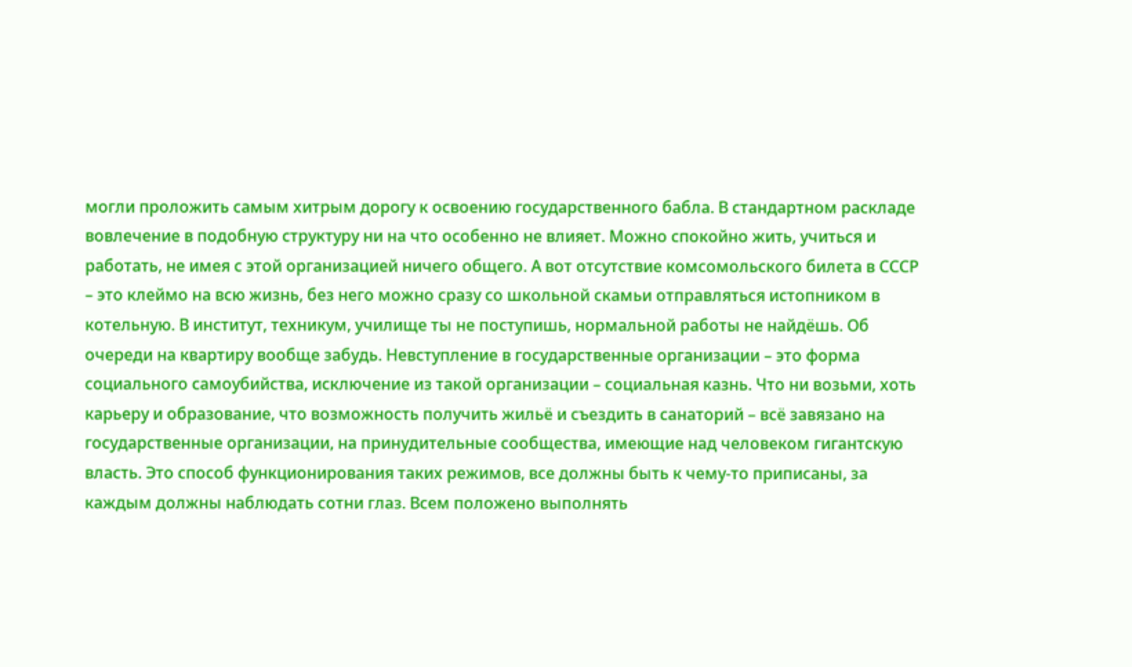могли проложить самым хитрым дорогу к освоению государственного бабла. В стандартном раскладе вовлечение в подобную структуру ни на что особенно не влияет. Можно спокойно жить, учиться и работать, не имея с этой организацией ничего общего. А вот отсутствие комсомольского билета в СССР – это клеймо на всю жизнь, без него можно сразу со школьной скамьи отправляться истопником в котельную. В институт, техникум, училище ты не поступишь, нормальной работы не найдёшь. Об очереди на квартиру вообще забудь. Невступление в государственные организации – это форма социального самоубийства, исключение из такой организации – социальная казнь. Что ни возьми, хоть карьеру и образование, что возможность получить жильё и съездить в санаторий – всё завязано на государственные организации, на принудительные сообщества, имеющие над человеком гигантскую власть. Это способ функционирования таких режимов, все должны быть к чему-то приписаны, за каждым должны наблюдать сотни глаз. Всем положено выполнять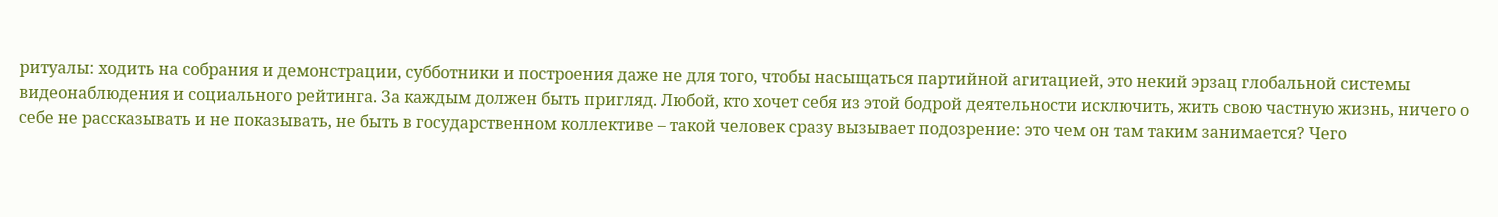ритуалы: ходить на собрания и демонстрации, субботники и построения даже не для того, чтобы насыщаться партийной агитацией, это некий эрзац глобальной системы видеонаблюдения и социального рейтинга. За каждым должен быть пригляд. Любой, кто хочет себя из этой бодрой деятельности исключить, жить свою частную жизнь, ничего о себе не рассказывать и не показывать, не быть в государственном коллективе – такой человек сразу вызывает подозрение: это чем он там таким занимается? Чего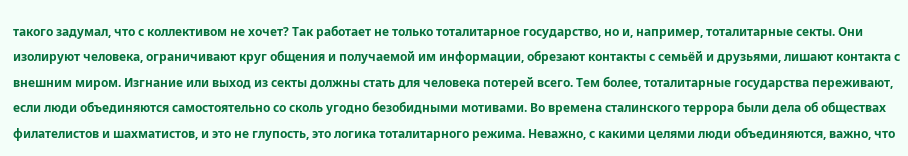такого задумал, что с коллективом не хочет? Так работает не только тоталитарное государство, но и, например, тоталитарные секты. Они изолируют человека, ограничивают круг общения и получаемой им информации, обрезают контакты с семьёй и друзьями, лишают контакта с внешним миром. Изгнание или выход из секты должны стать для человека потерей всего. Тем более, тоталитарные государства переживают, если люди объединяются самостоятельно со сколь угодно безобидными мотивами. Во времена сталинского террора были дела об обществах филателистов и шахматистов, и это не глупость, это логика тоталитарного режима. Неважно, с какими целями люди объединяются, важно, что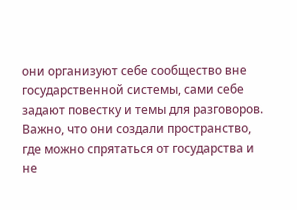они организуют себе сообщество вне государственной системы, сами себе задают повестку и темы для разговоров. Важно, что они создали пространство, где можно спрятаться от государства и не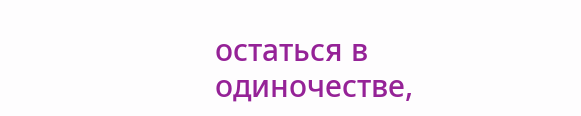остаться в одиночестве,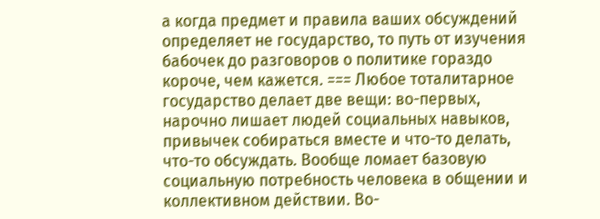а когда предмет и правила ваших обсуждений определяет не государство, то путь от изучения бабочек до разговоров о политике гораздо короче, чем кажется. === Любое тоталитарное государство делает две вещи: во-первых, нарочно лишает людей социальных навыков, привычек собираться вместе и что-то делать, что-то обсуждать. Вообще ломает базовую социальную потребность человека в общении и коллективном действии. Во-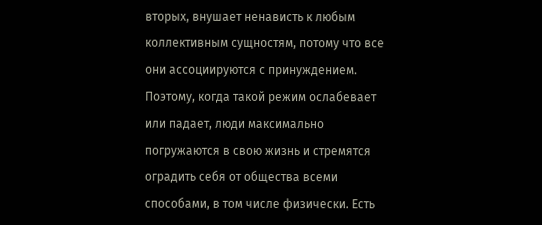вторых, внушает ненависть к любым коллективным сущностям, потому что все они ассоциируются с принуждением. Поэтому, когда такой режим ослабевает или падает, люди максимально погружаются в свою жизнь и стремятся оградить себя от общества всеми способами, в том числе физически. Есть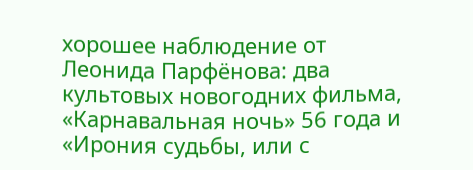хорошее наблюдение от Леонида Парфёнова: два культовых новогодних фильма, «Карнавальная ночь» 56 года и «Ирония судьбы, или с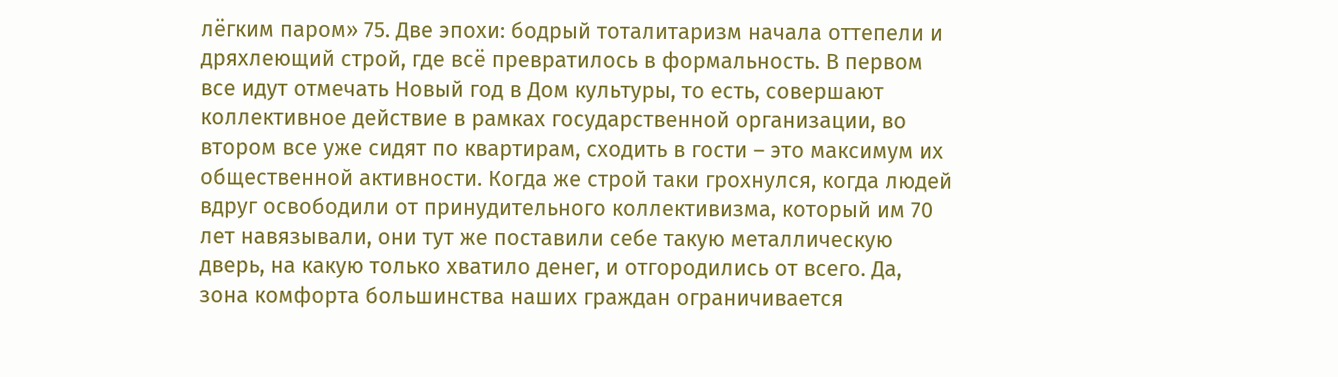лёгким паром» 75. Две эпохи: бодрый тоталитаризм начала оттепели и дряхлеющий строй, где всё превратилось в формальность. В первом все идут отмечать Новый год в Дом культуры, то есть, совершают коллективное действие в рамках государственной организации, во втором все уже сидят по квартирам, сходить в гости – это максимум их общественной активности. Когда же строй таки грохнулся, когда людей вдруг освободили от принудительного коллективизма, который им 70 лет навязывали, они тут же поставили себе такую металлическую дверь, на какую только хватило денег, и отгородились от всего. Да, зона комфорта большинства наших граждан ограничивается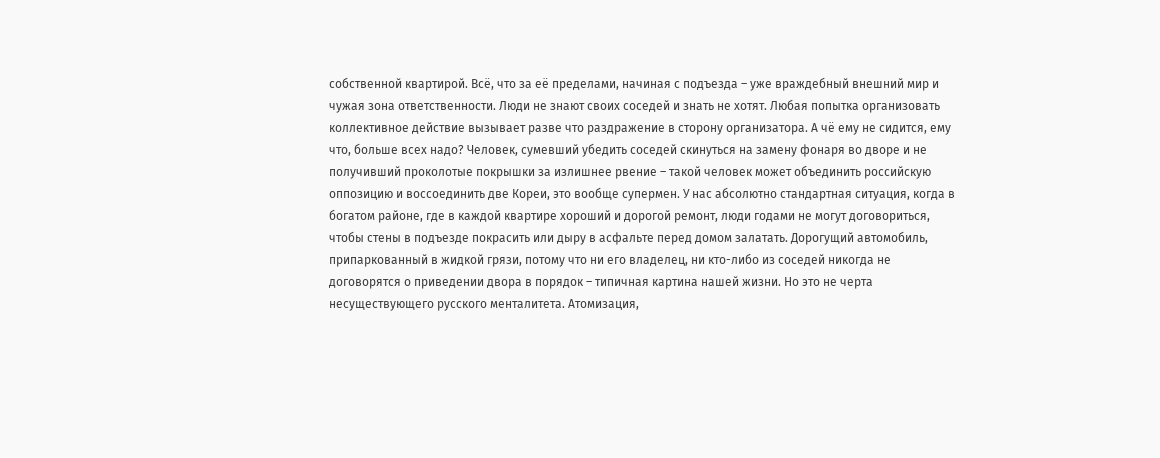собственной квартирой. Всё, что за её пределами, начиная с подъезда – уже враждебный внешний мир и чужая зона ответственности. Люди не знают своих соседей и знать не хотят. Любая попытка организовать коллективное действие вызывает разве что раздражение в сторону организатора. А чё ему не сидится, ему что, больше всех надо? Человек, сумевший убедить соседей скинуться на замену фонаря во дворе и не получивший проколотые покрышки за излишнее рвение – такой человек может объединить российскую оппозицию и воссоединить две Кореи, это вообще супермен. У нас абсолютно стандартная ситуация, когда в богатом районе, где в каждой квартире хороший и дорогой ремонт, люди годами не могут договориться, чтобы стены в подъезде покрасить или дыру в асфальте перед домом залатать. Дорогущий автомобиль, припаркованный в жидкой грязи, потому что ни его владелец, ни кто-либо из соседей никогда не договорятся о приведении двора в порядок – типичная картина нашей жизни. Но это не черта несуществующего русского менталитета. Атомизация,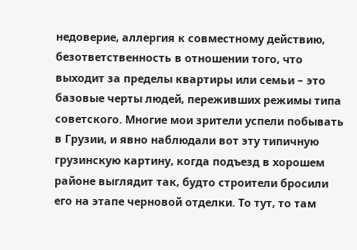недоверие, аллергия к совместному действию, безответственность в отношении того, что выходит за пределы квартиры или семьи – это базовые черты людей, переживших режимы типа советского. Многие мои зрители успели побывать в Грузии, и явно наблюдали вот эту типичную грузинскую картину, когда подъезд в хорошем районе выглядит так, будто строители бросили его на этапе черновой отделки. То тут, то там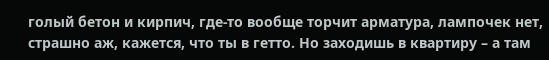голый бетон и кирпич, где-то вообще торчит арматура, лампочек нет, страшно аж, кажется, что ты в гетто. Но заходишь в квартиру – а там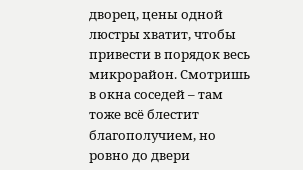дворец, цены одной люстры хватит, чтобы привести в порядок весь микрорайон. Смотришь в окна соседей – там тоже всё блестит благополучием, но ровно до двери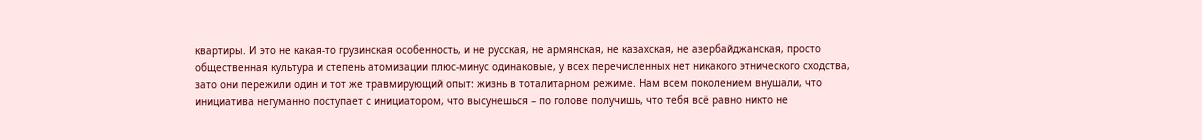квартиры. И это не какая-то грузинская особенность, и не русская, не армянская, не казахская, не азербайджанская, просто общественная культура и степень атомизации плюс-минус одинаковые, у всех перечисленных нет никакого этнического сходства, зато они пережили один и тот же травмирующий опыт: жизнь в тоталитарном режиме. Нам всем поколением внушали, что инициатива негуманно поступает с инициатором, что высунешься – по голове получишь, что тебя всё равно никто не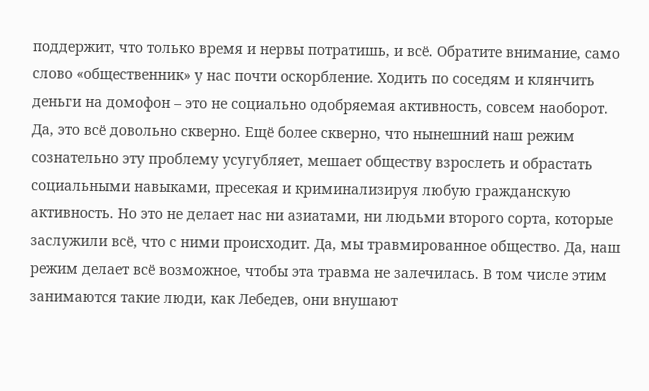поддержит, что только время и нервы потратишь, и всё. Обратите внимание, само слово «общественник» у нас почти оскорбление. Ходить по соседям и клянчить деньги на домофон – это не социально одобряемая активность, совсем наоборот. Да, это всё довольно скверно. Ещё более скверно, что нынешний наш режим сознательно эту проблему усугубляет, мешает обществу взрослеть и обрастать социальными навыками, пресекая и криминализируя любую гражданскую активность. Но это не делает нас ни азиатами, ни людьми второго сорта, которые заслужили всё, что с ними происходит. Да, мы травмированное общество. Да, наш режим делает всё возможное, чтобы эта травма не залечилась. В том числе этим занимаются такие люди, как Лебедев, они внушают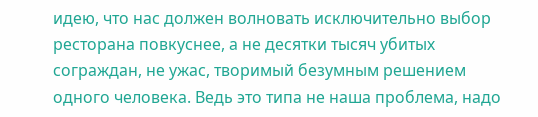идею, что нас должен волновать исключительно выбор ресторана повкуснее, а не десятки тысяч убитых сограждан, не ужас, творимый безумным решением одного человека. Ведь это типа не наша проблема, надо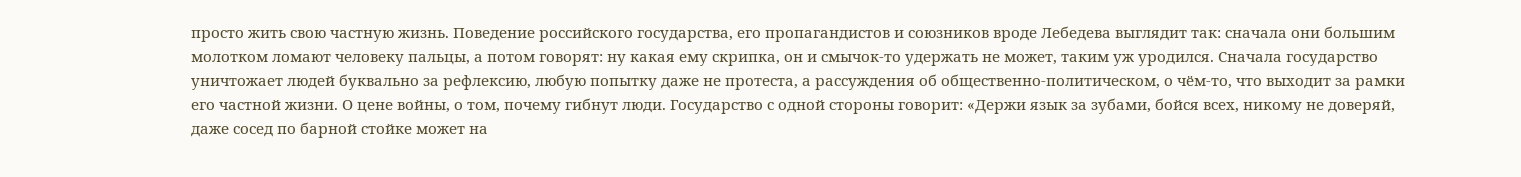просто жить свою частную жизнь. Поведение российского государства, его пропагандистов и союзников вроде Лебедева выглядит так: сначала они большим молотком ломают человеку пальцы, а потом говорят: ну какая ему скрипка, он и смычок-то удержать не может, таким уж уродился. Сначала государство уничтожает людей буквально за рефлексию, любую попытку даже не протеста, а рассуждения об общественно-политическом, о чём-то, что выходит за рамки его частной жизни. О цене войны, о том, почему гибнут люди. Государство с одной стороны говорит: «Держи язык за зубами, бойся всех, никому не доверяй, даже сосед по барной стойке может на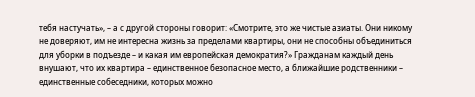тебя настучать», – а с другой стороны говорит: «Смотрите, это же чистые азиаты. Они никому не доверяют, им не интересна жизнь за пределами квартиры, они не способны объединиться для уборки в подъезде – и какая им европейская демократия?» Гражданам каждый день внушают, что их квартира – единственное безопасное место, а ближайшие родственники – единственные собеседники, которых можно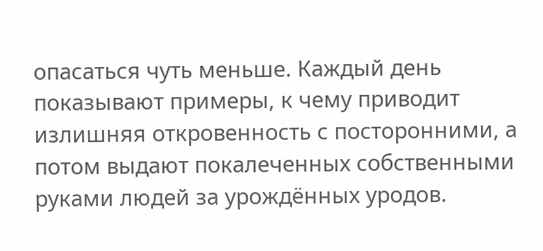опасаться чуть меньше. Каждый день показывают примеры, к чему приводит излишняя откровенность с посторонними, а потом выдают покалеченных собственными руками людей за урождённых уродов.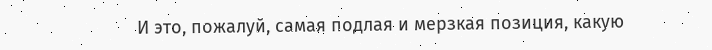И это, пожалуй, самая подлая и мерзкая позиция, какую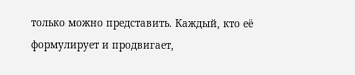только можно представить. Каждый, кто её формулирует и продвигает,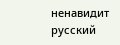ненавидит русский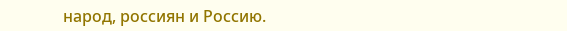народ, россиян и Россию.